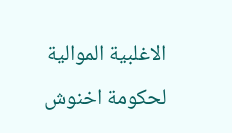الاغلبية الموالية لحكومة اخنوش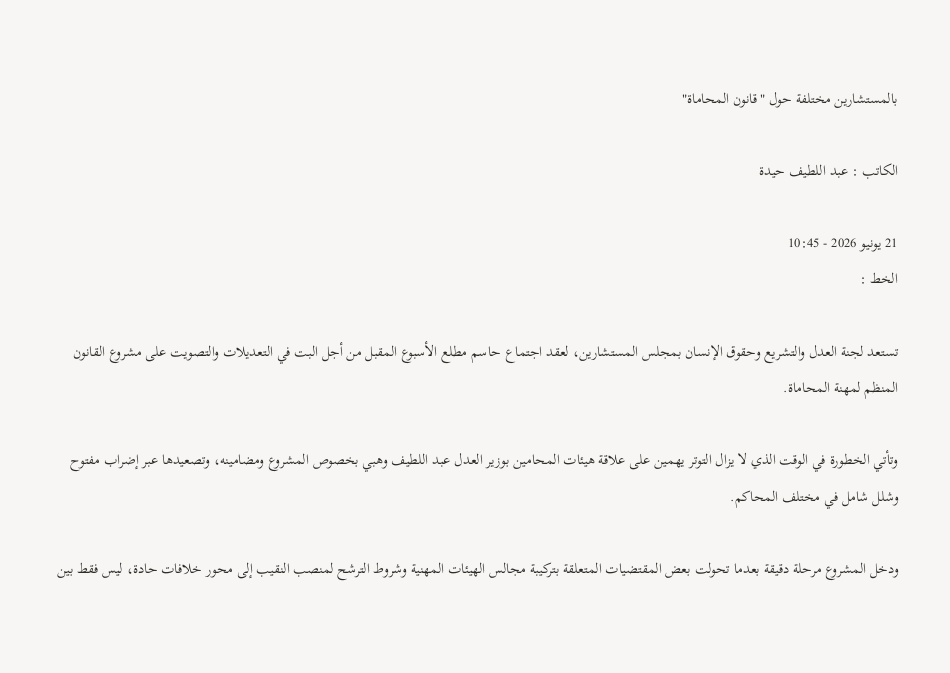بالمستشارين مختلفة حول "قانون المحاماة"

الكاتب : عبد اللطيف حيدة

21 يونيو 2026 - 10:45
الخط :

تستعد لجنة العدل والتشريع وحقوق الإنسان بمجلس المستشارين، لعقد اجتماع حاسم مطلع الأسبوع المقبل من أجل البت في التعديلات والتصويت على مشروع القانون المنظم لمهنة المحاماة.

وتأتي الخطورة في الوقت الذي لا يزال التوتر يهمين على علاقة هيئات المحامين بوزير العدل عبد اللطيف وهبي بخصوص المشروع ومضامينه، وتصعيدها عبر إضراب مفتوح وشلل شامل في مختلف المحاكم.

ودخل المشروع مرحلة دقيقة بعدما تحولت بعض المقتضيات المتعلقة بتركيبة مجالس الهيئات المهنية وشروط الترشح لمنصب النقيب إلى محور خلافات حادة، ليس فقط بين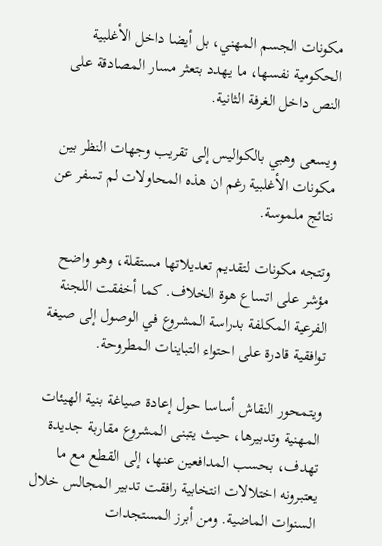مكونات الجسم المهني، بل أيضا داخل الأغلبية الحكومية نفسها، ما يهدد بتعثر مسار المصادقة على النص داخل الغرفة الثانية.

ويسعى وهبي بالكواليس إلى تقريب وجهات النظر بين مكونات الأغلبية رغم ان هذه المحاولات لم تسفر عن نتائج ملموسة.

وتتجه مكونات لتقديم تعديلاتها مستقلة، وهو واضح مؤشر على اتساع هوة الخلاف. كما أخفقت اللجنة الفرعية المكلفة بدراسة المشروع في الوصول إلى صيغة توافقية قادرة على احتواء التباينات المطروحة.

ويتمحور النقاش أساسا حول إعادة صياغة بنية الهيئات المهنية وتدبيرها، حيث يتبنى المشروع مقاربة جديدة تهدف، بحسب المدافعين عنها، إلى القطع مع ما يعتبرونه اختلالات انتخابية رافقت تدبير المجالس خلال السنوات الماضية. ومن أبرز المستجدات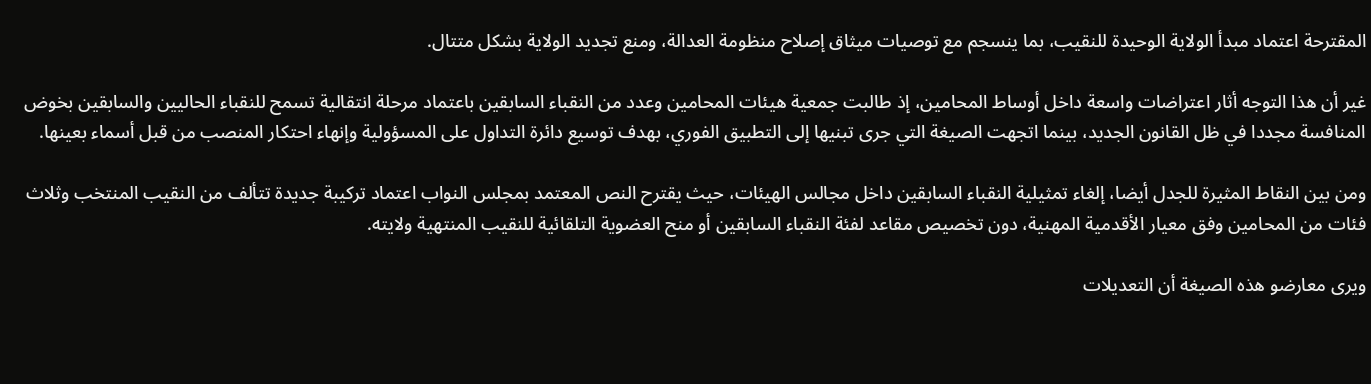المقترحة اعتماد مبدأ الولاية الوحيدة للنقيب، بما ينسجم مع توصيات ميثاق إصلاح منظومة العدالة، ومنع تجديد الولاية بشكل متتال.

غير أن هذا التوجه أثار اعتراضات واسعة داخل أوساط المحامين، إذ طالبت جمعية هيئات المحامين وعدد من النقباء السابقين باعتماد مرحلة انتقالية تسمح للنقباء الحاليين والسابقين بخوض المنافسة مجددا في ظل القانون الجديد، بينما اتجهت الصيغة التي جرى تبنيها إلى التطبيق الفوري، بهدف توسيع دائرة التداول على المسؤولية وإنهاء احتكار المنصب من قبل أسماء بعينها.

ومن بين النقاط المثيرة للجدل أيضا، إلغاء تمثيلية النقباء السابقين داخل مجالس الهيئات، حيث يقترح النص المعتمد بمجلس النواب اعتماد تركيبة جديدة تتألف من النقيب المنتخب وثلاث فئات من المحامين وفق معيار الأقدمية المهنية، دون تخصيص مقاعد لفئة النقباء السابقين أو منح العضوية التلقائية للنقيب المنتهية ولايته.

ويرى معارضو هذه الصيغة أن التعديلات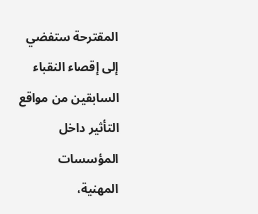المقترحة ستفضي إلى إقصاء النقباء السابقين من مواقع التأثير داخل المؤسسات المهنية،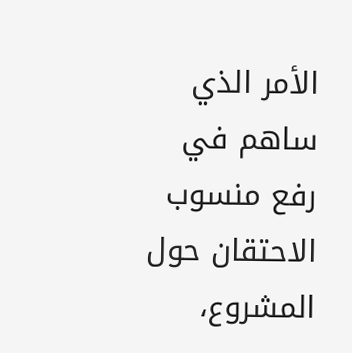الأمر الذي ساهم في رفع منسوب الاحتقان حول المشروع،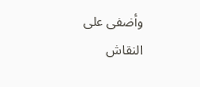وأضفى على النقاش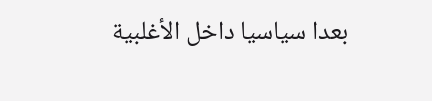بعدا سياسيا داخل الأغلبية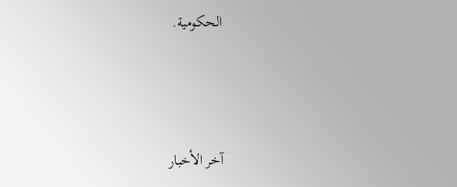الحكومية.



آخر الأخبار